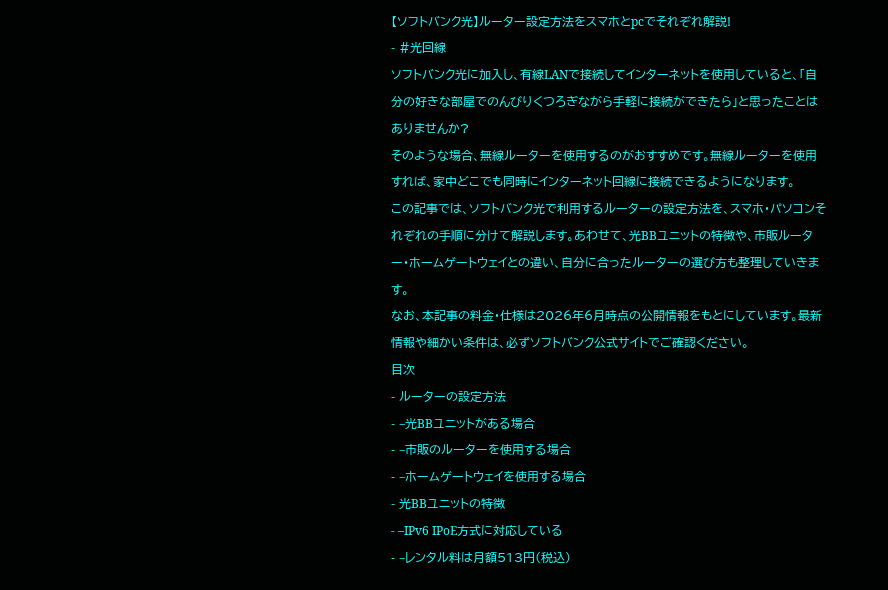【ソフトバンク光】ルーター設定方法をスマホとpcでそれぞれ解説!
- #光回線
ソフトバンク光に加入し、有線LANで接続してインターネットを使用していると、「自分の好きな部屋でのんびりくつろぎながら手軽に接続ができたら」と思ったことはありませんか?
そのような場合、無線ルーターを使用するのがおすすめです。無線ルーターを使用すれば、家中どこでも同時にインターネット回線に接続できるようになります。
この記事では、ソフトバンク光で利用するルーターの設定方法を、スマホ・パソコンそれぞれの手順に分けて解説します。あわせて、光BBユニットの特徴や、市販ルーター・ホームゲートウェイとの違い、自分に合ったルーターの選び方も整理していきます。
なお、本記事の料金・仕様は2026年6月時点の公開情報をもとにしています。最新情報や細かい条件は、必ずソフトバンク公式サイトでご確認ください。
目次
- ルーターの設定方法
- –光BBユニットがある場合
- –市販のルーターを使用する場合
- –ホームゲートウェイを使用する場合
- 光BBユニットの特徴
- –IPv6 IPoE方式に対応している
- –レンタル料は月額513円(税込)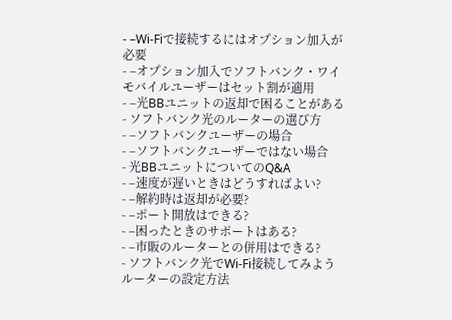- –Wi-Fiで接続するにはオプション加入が必要
- –オプション加入でソフトバンク・ワイモバイルユーザーはセット割が適用
- –光BBユニットの返却で困ることがある
- ソフトバンク光のルーターの選び方
- –ソフトバンクユーザーの場合
- –ソフトバンクユーザーではない場合
- 光BBユニットについてのQ&A
- –速度が遅いときはどうすればよい?
- –解約時は返却が必要?
- –ポート開放はできる?
- –困ったときのサポートはある?
- –市販のルーターとの併用はできる?
- ソフトバンク光でWi-Fi接続してみよう
ルーターの設定方法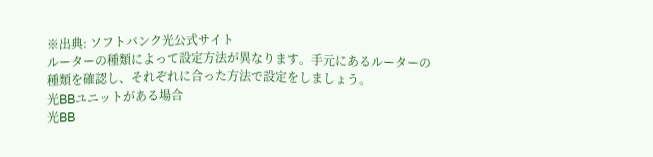※出典: ソフトバンク光公式サイト
ルーターの種類によって設定方法が異なります。手元にあるルーターの種類を確認し、それぞれに合った方法で設定をしましょう。
光BBユニットがある場合
光BB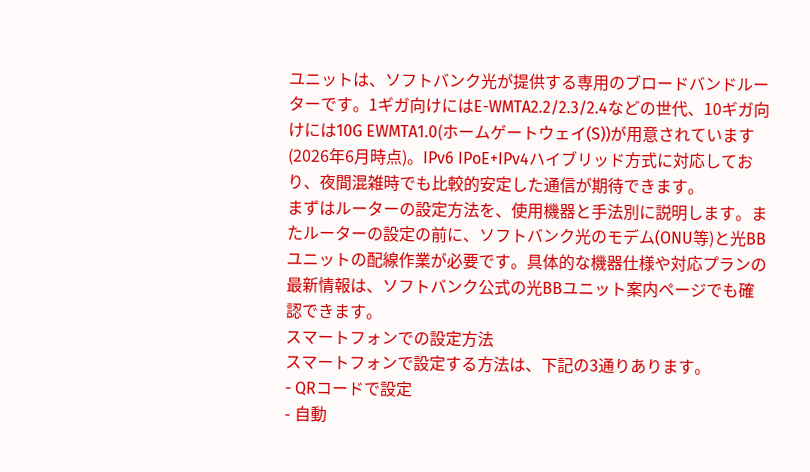ユニットは、ソフトバンク光が提供する専用のブロードバンドルーターです。1ギガ向けにはE-WMTA2.2/2.3/2.4などの世代、10ギガ向けには10G EWMTA1.0(ホームゲートウェイ(S))が用意されています(2026年6月時点)。IPv6 IPoE+IPv4ハイブリッド方式に対応しており、夜間混雑時でも比較的安定した通信が期待できます。
まずはルーターの設定方法を、使用機器と手法別に説明します。またルーターの設定の前に、ソフトバンク光のモデム(ONU等)と光BBユニットの配線作業が必要です。具体的な機器仕様や対応プランの最新情報は、ソフトバンク公式の光BBユニット案内ページでも確認できます。
スマートフォンでの設定方法
スマートフォンで設定する方法は、下記の3通りあります。
- QRコードで設定
- 自動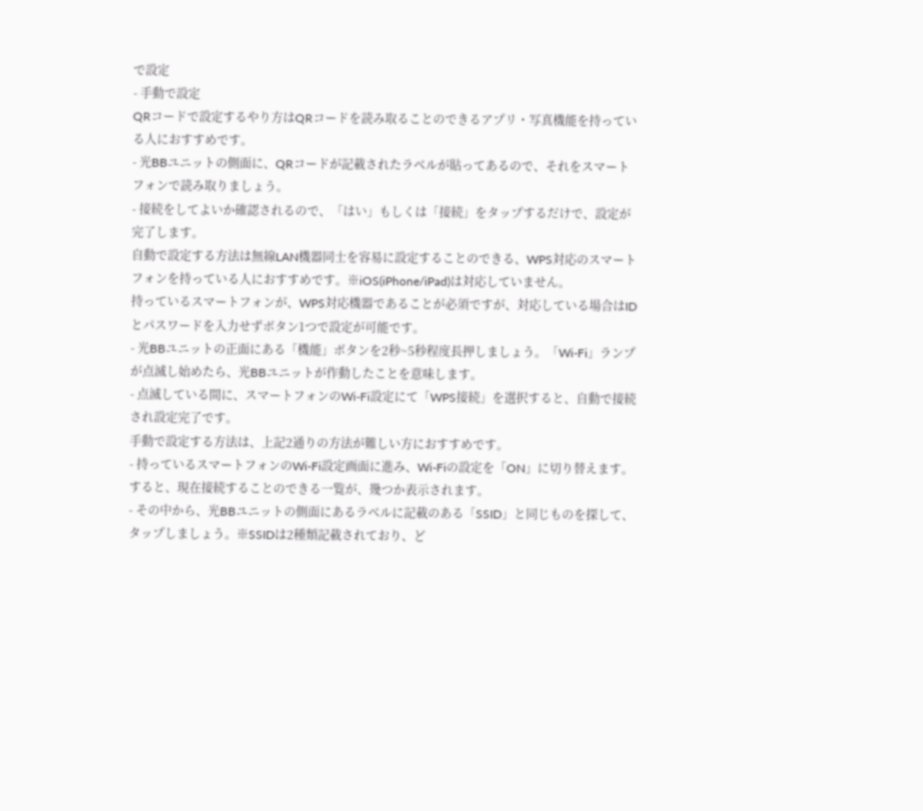で設定
- 手動で設定
QRコードで設定するやり方はQRコードを読み取ることのできるアプリ・写真機能を持っている人におすすめです。
- 光BBユニットの側面に、QRコードが記載されたラベルが貼ってあるので、それをスマートフォンで読み取りましょう。
- 接続をしてよいか確認されるので、「はい」もしくは「接続」をタップするだけで、設定が完了します。
自動で設定する方法は無線LAN機器同士を容易に設定することのできる、WPS対応のスマートフォンを持っている人におすすめです。※iOS(iPhone/iPad)は対応していません。
持っているスマートフォンが、WPS対応機器であることが必須ですが、対応している場合はIDとパスワードを入力せずボタン1つで設定が可能です。
- 光BBユニットの正面にある「機能」ボタンを2秒~5秒程度長押しましょう。「Wi-Fi」ランプが点滅し始めたら、光BBユニットが作動したことを意味します。
- 点滅している間に、スマートフォンのWi-Fi設定にて「WPS接続」を選択すると、自動で接続され設定完了です。
手動で設定する方法は、上記2通りの方法が難しい方におすすめです。
- 持っているスマートフォンのWi-Fi設定画面に進み、Wi-Fiの設定を「ON」に切り替えます。すると、現在接続することのできる一覧が、幾つか表示されます。
- その中から、光BBユニットの側面にあるラベルに記載のある「SSID」と同じものを探して、タップしましょう。※SSIDは2種類記載されており、ど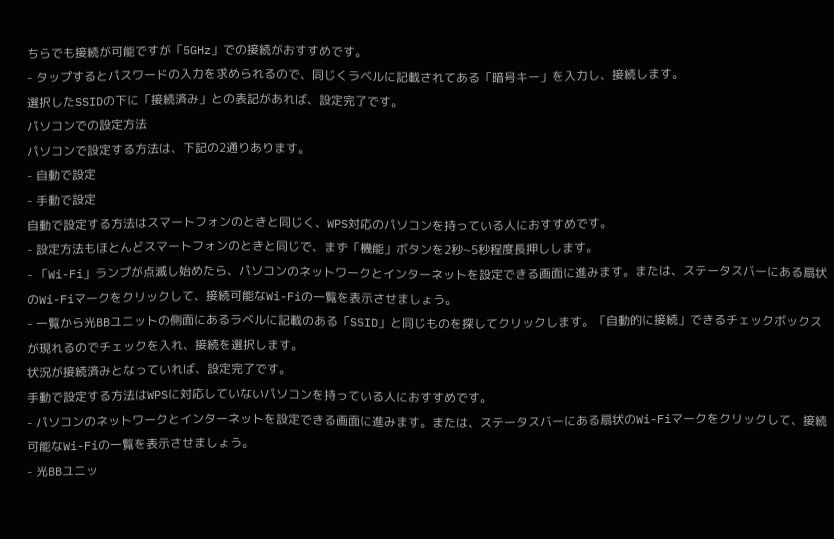ちらでも接続が可能ですが「5GHz」での接続がおすすめです。
- タップするとパスワードの入力を求められるので、同じくラベルに記載されてある「暗号キー」を入力し、接続します。
選択したSSIDの下に「接続済み」との表記があれば、設定完了です。
パソコンでの設定方法
パソコンで設定する方法は、下記の2通りあります。
- 自動で設定
- 手動で設定
自動で設定する方法はスマートフォンのときと同じく、WPS対応のパソコンを持っている人におすすめです。
- 設定方法もほとんどスマートフォンのときと同じで、まず「機能」ボタンを2秒~5秒程度長押しします。
- 「Wi-Fi」ランプが点滅し始めたら、パソコンのネットワークとインターネットを設定できる画面に進みます。または、ステータスバーにある扇状のWi-Fiマークをクリックして、接続可能なWi-Fiの一覧を表示させましょう。
- 一覧から光BBユニットの側面にあるラベルに記載のある「SSID」と同じものを探してクリックします。「自動的に接続」できるチェックボックスが現れるのでチェックを入れ、接続を選択します。
状況が接続済みとなっていれば、設定完了です。
手動で設定する方法はWPSに対応していないパソコンを持っている人におすすめです。
- パソコンのネットワークとインターネットを設定できる画面に進みます。または、ステータスバーにある扇状のWi-Fiマークをクリックして、接続可能なWi-Fiの一覧を表示させましょう。
- 光BBユニッ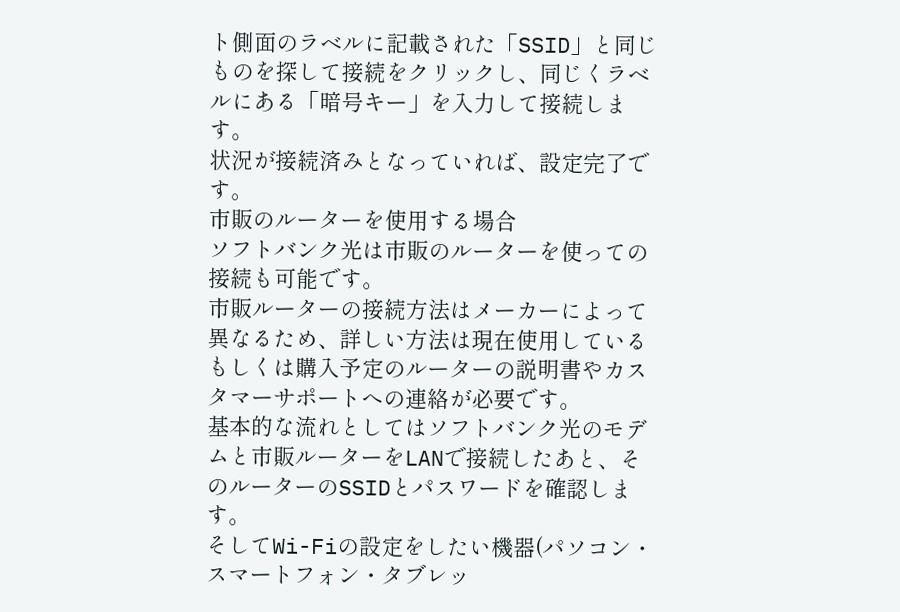ト側面のラベルに記載された「SSID」と同じものを探して接続をクリックし、同じくラベルにある「暗号キー」を入力して接続します。
状況が接続済みとなっていれば、設定完了です。
市販のルーターを使用する場合
ソフトバンク光は市販のルーターを使っての接続も可能です。
市販ルーターの接続方法はメーカーによって異なるため、詳しい方法は現在使用しているもしくは購入予定のルーターの説明書やカスタマーサポートへの連絡が必要です。
基本的な流れとしてはソフトバンク光のモデムと市販ルーターをLANで接続したあと、そのルーターのSSIDとパスワードを確認します。
そしてWi-Fiの設定をしたい機器(パソコン・スマートフォン・タブレッ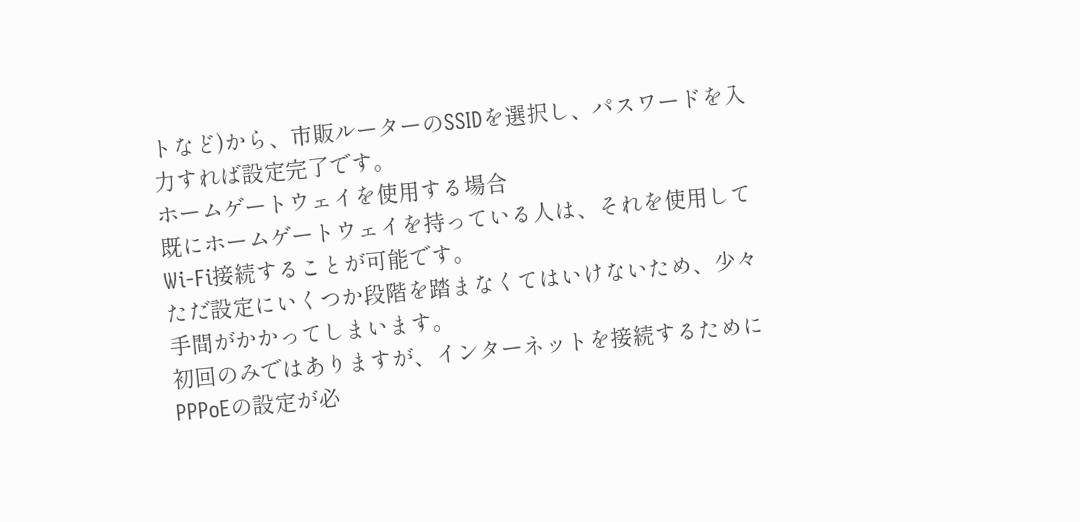トなど)から、市販ルーターのSSIDを選択し、パスワードを入力すれば設定完了です。
ホームゲートウェイを使用する場合
既にホームゲートウェイを持っている人は、それを使用してWi-Fi接続することが可能です。
ただ設定にいくつか段階を踏まなくてはいけないため、少々手間がかかってしまいます。
初回のみではありますが、インターネットを接続するためにPPPoEの設定が必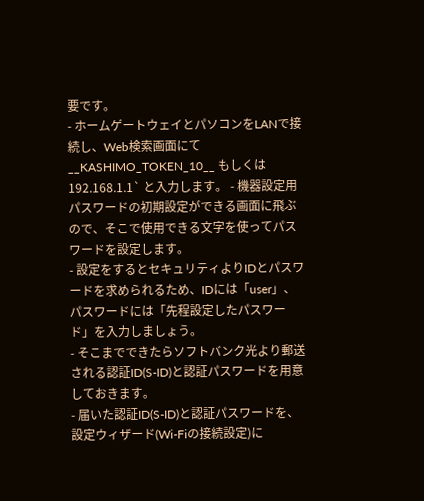要です。
- ホームゲートウェイとパソコンをLANで接続し、Web検索画面にて
__KASHIMO_TOKEN_10__ もしくは192.168.1.1` と入力します。 - 機器設定用パスワードの初期設定ができる画面に飛ぶので、そこで使用できる文字を使ってパスワードを設定します。
- 設定をするとセキュリティよりIDとパスワードを求められるため、IDには「user」、パスワードには「先程設定したパスワード」を入力しましょう。
- そこまでできたらソフトバンク光より郵送される認証ID(S-ID)と認証パスワードを用意しておきます。
- 届いた認証ID(S-ID)と認証パスワードを、設定ウィザード(Wi-Fiの接続設定)に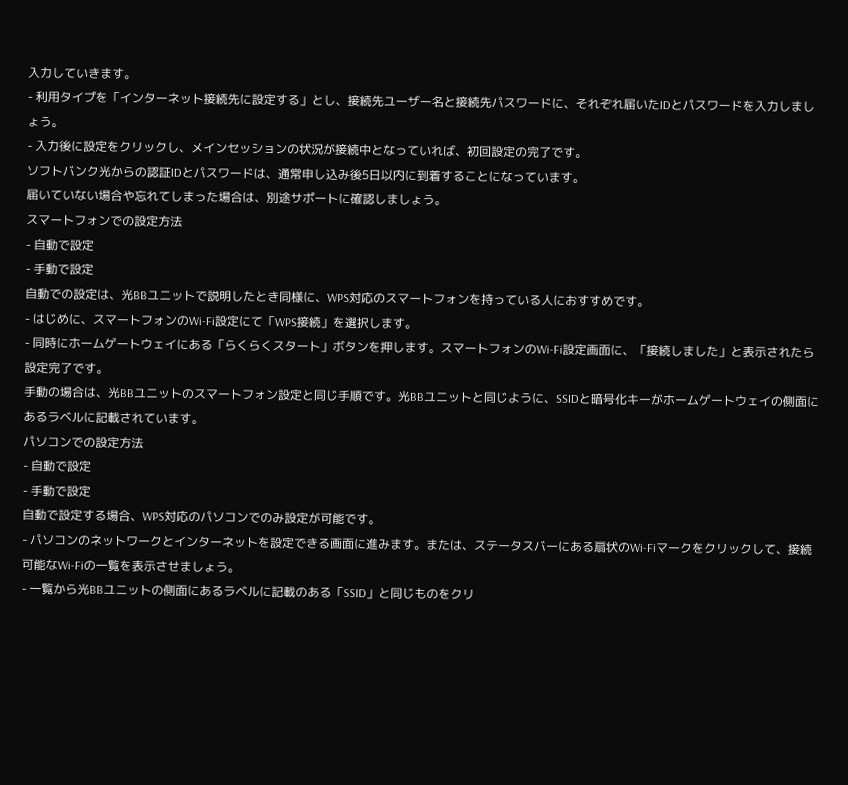入力していきます。
- 利用タイプを「インターネット接続先に設定する」とし、接続先ユーザー名と接続先パスワードに、それぞれ届いたIDとパスワードを入力しましょう。
- 入力後に設定をクリックし、メインセッションの状況が接続中となっていれば、初回設定の完了です。
ソフトバンク光からの認証IDとパスワードは、通常申し込み後5日以内に到着することになっています。
届いていない場合や忘れてしまった場合は、別途サポートに確認しましょう。
スマートフォンでの設定方法
- 自動で設定
- 手動で設定
自動での設定は、光BBユニットで説明したとき同様に、WPS対応のスマートフォンを持っている人におすすめです。
- はじめに、スマートフォンのWi-Fi設定にて「WPS接続」を選択します。
- 同時にホームゲートウェイにある「らくらくスタート」ボタンを押します。スマートフォンのWi-Fi設定画面に、「接続しました」と表示されたら設定完了です。
手動の場合は、光BBユニットのスマートフォン設定と同じ手順です。光BBユニットと同じように、SSIDと暗号化キーがホームゲートウェイの側面にあるラベルに記載されています。
パソコンでの設定方法
- 自動で設定
- 手動で設定
自動で設定する場合、WPS対応のパソコンでのみ設定が可能です。
- パソコンのネットワークとインターネットを設定できる画面に進みます。または、ステータスバーにある扇状のWi-Fiマークをクリックして、接続可能なWi-Fiの一覧を表示させましょう。
- 一覧から光BBユニットの側面にあるラベルに記載のある「SSID」と同じものをクリ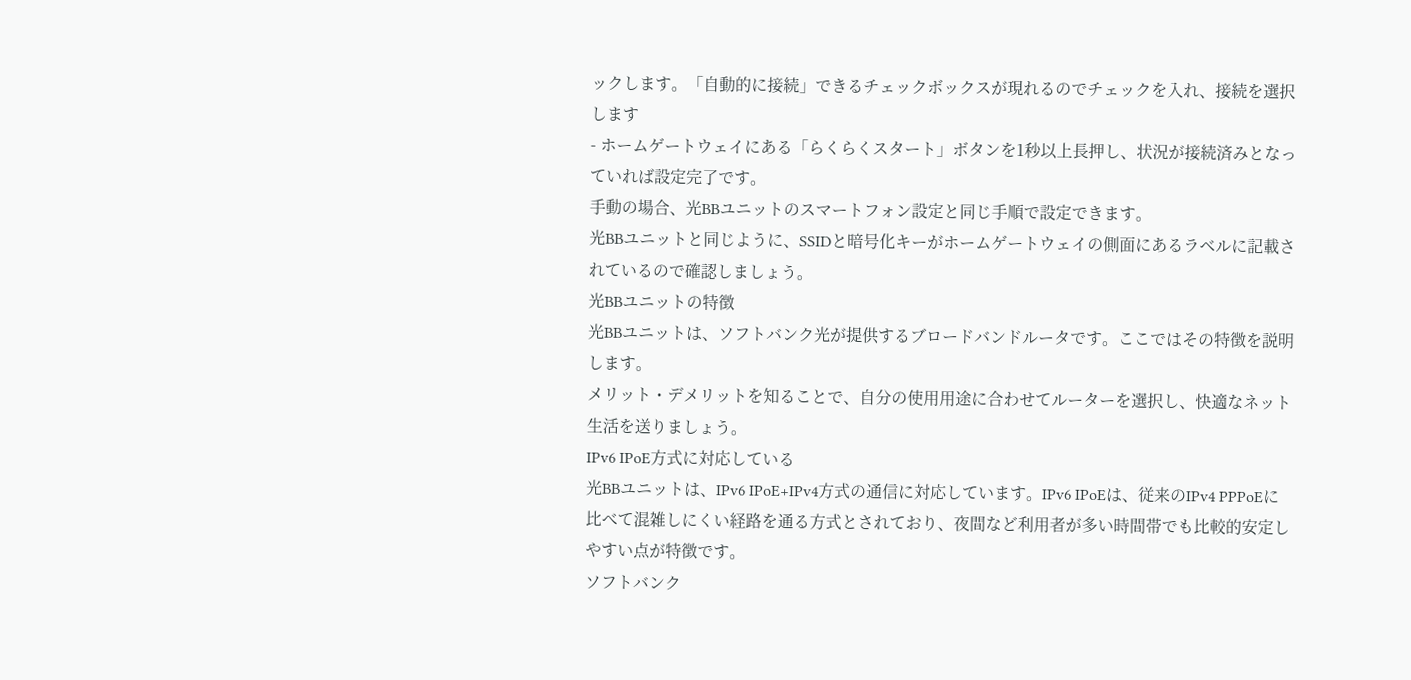ックします。「自動的に接続」できるチェックボックスが現れるのでチェックを入れ、接続を選択します
- ホームゲートウェイにある「らくらくスタート」ボタンを1秒以上長押し、状況が接続済みとなっていれば設定完了です。
手動の場合、光BBユニットのスマートフォン設定と同じ手順で設定できます。
光BBユニットと同じように、SSIDと暗号化キーがホームゲートウェイの側面にあるラベルに記載されているので確認しましょう。
光BBユニットの特徴
光BBユニットは、ソフトバンク光が提供するブロードバンドルータです。ここではその特徴を説明します。
メリット・デメリットを知ることで、自分の使用用途に合わせてルーターを選択し、快適なネット生活を送りましょう。
IPv6 IPoE方式に対応している
光BBユニットは、IPv6 IPoE+IPv4方式の通信に対応しています。IPv6 IPoEは、従来のIPv4 PPPoEに比べて混雑しにくい経路を通る方式とされており、夜間など利用者が多い時間帯でも比較的安定しやすい点が特徴です。
ソフトバンク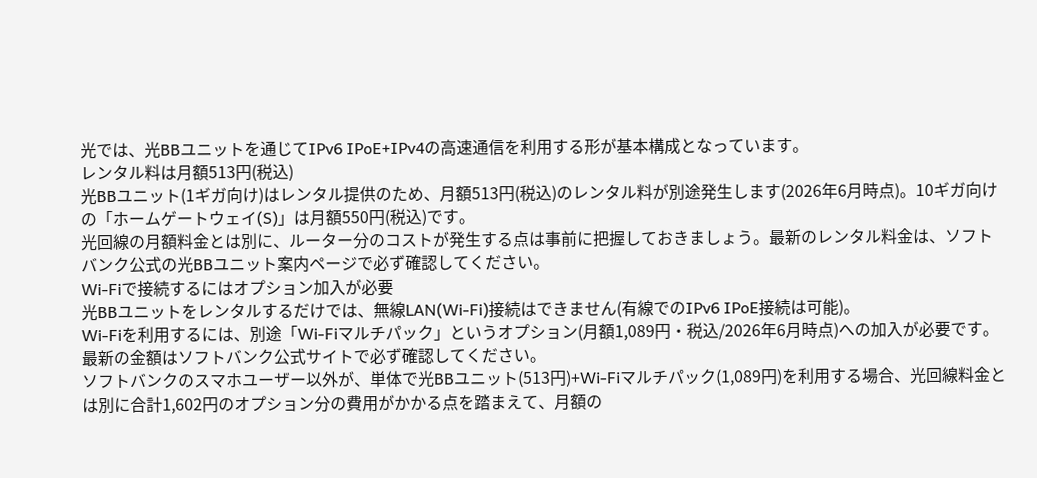光では、光BBユニットを通じてIPv6 IPoE+IPv4の高速通信を利用する形が基本構成となっています。
レンタル料は月額513円(税込)
光BBユニット(1ギガ向け)はレンタル提供のため、月額513円(税込)のレンタル料が別途発生します(2026年6月時点)。10ギガ向けの「ホームゲートウェイ(S)」は月額550円(税込)です。
光回線の月額料金とは別に、ルーター分のコストが発生する点は事前に把握しておきましょう。最新のレンタル料金は、ソフトバンク公式の光BBユニット案内ページで必ず確認してください。
Wi-Fiで接続するにはオプション加入が必要
光BBユニットをレンタルするだけでは、無線LAN(Wi-Fi)接続はできません(有線でのIPv6 IPoE接続は可能)。
Wi-Fiを利用するには、別途「Wi-Fiマルチパック」というオプション(月額1,089円・税込/2026年6月時点)への加入が必要です。最新の金額はソフトバンク公式サイトで必ず確認してください。
ソフトバンクのスマホユーザー以外が、単体で光BBユニット(513円)+Wi-Fiマルチパック(1,089円)を利用する場合、光回線料金とは別に合計1,602円のオプション分の費用がかかる点を踏まえて、月額の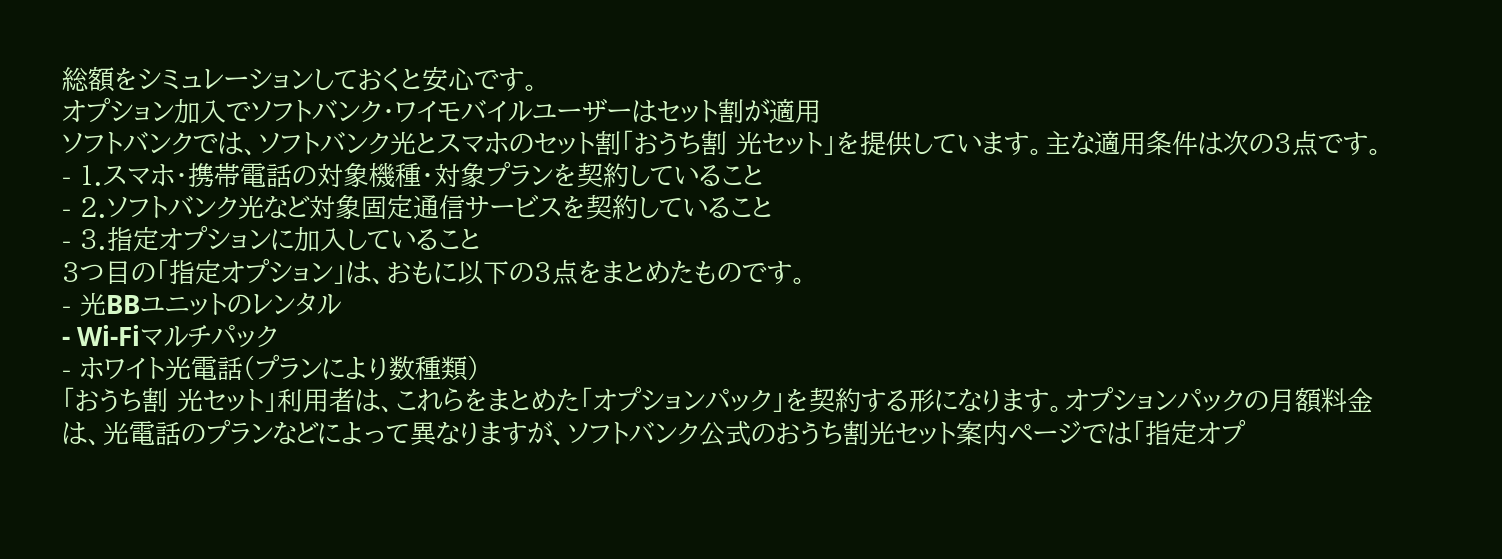総額をシミュレーションしておくと安心です。
オプション加入でソフトバンク・ワイモバイルユーザーはセット割が適用
ソフトバンクでは、ソフトバンク光とスマホのセット割「おうち割 光セット」を提供しています。主な適用条件は次の3点です。
- 1.スマホ・携帯電話の対象機種・対象プランを契約していること
- 2.ソフトバンク光など対象固定通信サービスを契約していること
- 3.指定オプションに加入していること
3つ目の「指定オプション」は、おもに以下の3点をまとめたものです。
- 光BBユニットのレンタル
- Wi-Fiマルチパック
- ホワイト光電話(プランにより数種類)
「おうち割 光セット」利用者は、これらをまとめた「オプションパック」を契約する形になります。オプションパックの月額料金は、光電話のプランなどによって異なりますが、ソフトバンク公式のおうち割光セット案内ページでは「指定オプ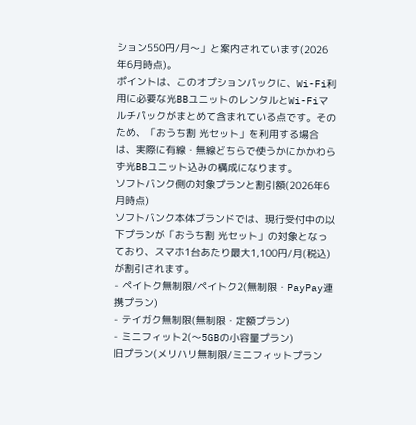ション550円/月〜」と案内されています(2026年6月時点)。
ポイントは、このオプションパックに、Wi-Fi利用に必要な光BBユニットのレンタルとWi-Fiマルチパックがまとめて含まれている点です。そのため、「おうち割 光セット」を利用する場合は、実際に有線・無線どちらで使うかにかかわらず光BBユニット込みの構成になります。
ソフトバンク側の対象プランと割引額(2026年6月時点)
ソフトバンク本体ブランドでは、現行受付中の以下プランが「おうち割 光セット」の対象となっており、スマホ1台あたり最大1,100円/月(税込)が割引されます。
- ペイトク無制限/ペイトク2(無制限・PayPay連携プラン)
- テイガク無制限(無制限・定額プラン)
- ミニフィット2(〜5GBの小容量プラン)
旧プラン(メリハリ無制限/ミニフィットプラン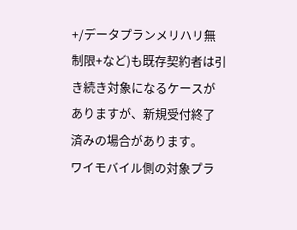+/データプランメリハリ無制限+など)も既存契約者は引き続き対象になるケースがありますが、新規受付終了済みの場合があります。
ワイモバイル側の対象プラ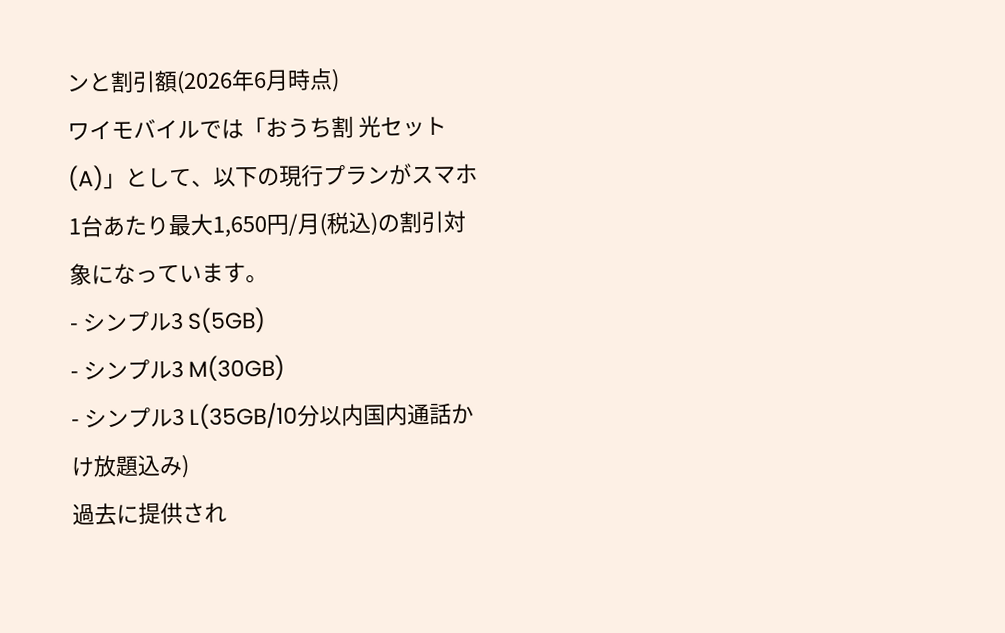ンと割引額(2026年6月時点)
ワイモバイルでは「おうち割 光セット(A)」として、以下の現行プランがスマホ1台あたり最大1,650円/月(税込)の割引対象になっています。
- シンプル3 S(5GB)
- シンプル3 M(30GB)
- シンプル3 L(35GB/10分以内国内通話かけ放題込み)
過去に提供され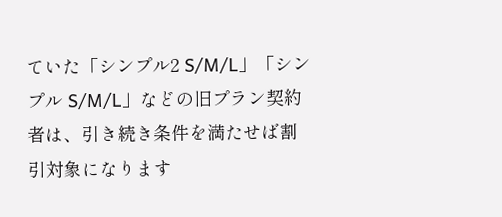ていた「シンプル2 S/M/L」「シンプル S/M/L」などの旧プラン契約者は、引き続き条件を満たせば割引対象になります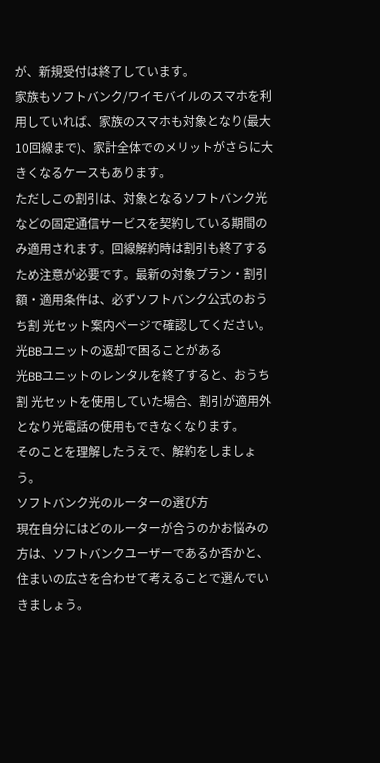が、新規受付は終了しています。
家族もソフトバンク/ワイモバイルのスマホを利用していれば、家族のスマホも対象となり(最大10回線まで)、家計全体でのメリットがさらに大きくなるケースもあります。
ただしこの割引は、対象となるソフトバンク光などの固定通信サービスを契約している期間のみ適用されます。回線解約時は割引も終了するため注意が必要です。最新の対象プラン・割引額・適用条件は、必ずソフトバンク公式のおうち割 光セット案内ページで確認してください。
光BBユニットの返却で困ることがある
光BBユニットのレンタルを終了すると、おうち割 光セットを使用していた場合、割引が適用外となり光電話の使用もできなくなります。
そのことを理解したうえで、解約をしましょう。
ソフトバンク光のルーターの選び方
現在自分にはどのルーターが合うのかお悩みの方は、ソフトバンクユーザーであるか否かと、住まいの広さを合わせて考えることで選んでいきましょう。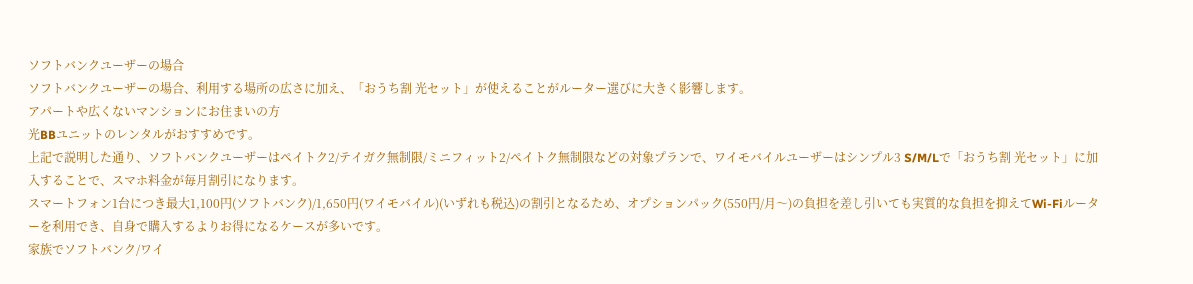ソフトバンクユーザーの場合
ソフトバンクユーザーの場合、利用する場所の広さに加え、「おうち割 光セット」が使えることがルーター選びに大きく影響します。
アパートや広くないマンションにお住まいの方
光BBユニットのレンタルがおすすめです。
上記で説明した通り、ソフトバンクユーザーはペイトク2/テイガク無制限/ミニフィット2/ペイトク無制限などの対象プランで、ワイモバイルユーザーはシンプル3 S/M/Lで「おうち割 光セット」に加入することで、スマホ料金が毎月割引になります。
スマートフォン1台につき最大1,100円(ソフトバンク)/1,650円(ワイモバイル)(いずれも税込)の割引となるため、オプションパック(550円/月〜)の負担を差し引いても実質的な負担を抑えてWi-Fiルーターを利用でき、自身で購入するよりお得になるケースが多いです。
家族でソフトバンク/ワイ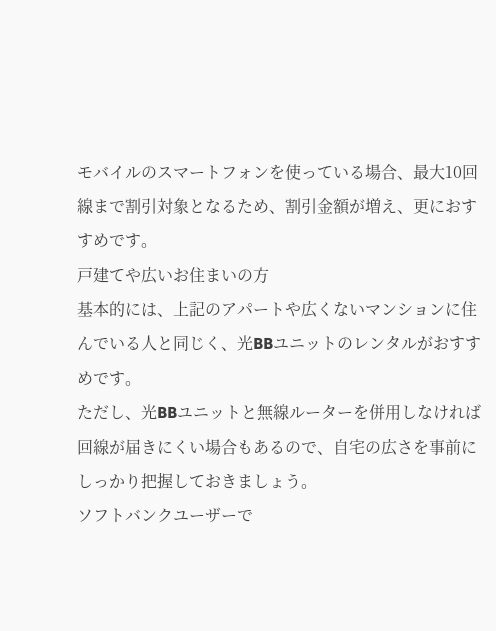モバイルのスマートフォンを使っている場合、最大10回線まで割引対象となるため、割引金額が増え、更におすすめです。
戸建てや広いお住まいの方
基本的には、上記のアパートや広くないマンションに住んでいる人と同じく、光BBユニットのレンタルがおすすめです。
ただし、光BBユニットと無線ルーターを併用しなければ回線が届きにくい場合もあるので、自宅の広さを事前にしっかり把握しておきましょう。
ソフトバンクユーザーで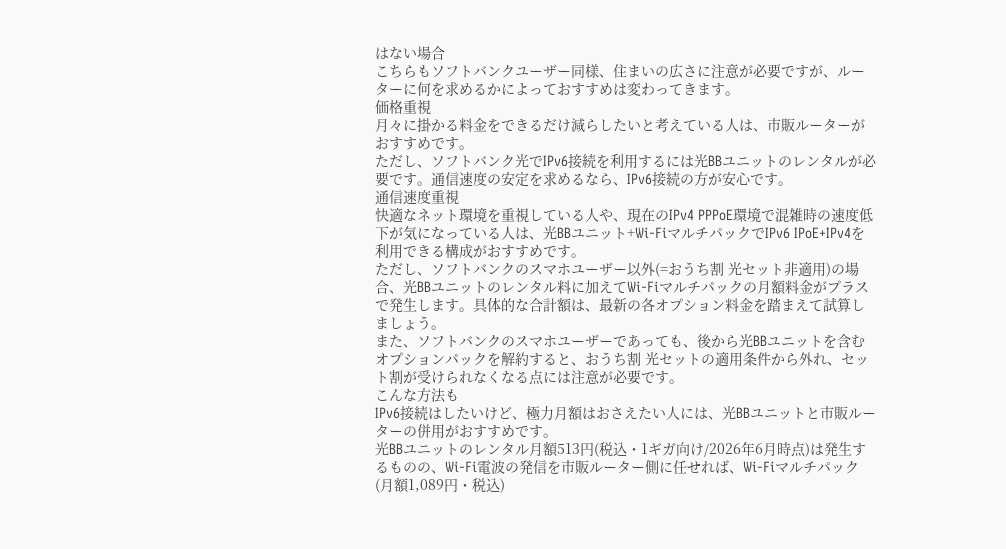はない場合
こちらもソフトバンクユーザー同様、住まいの広さに注意が必要ですが、ルーターに何を求めるかによっておすすめは変わってきます。
価格重視
月々に掛かる料金をできるだけ減らしたいと考えている人は、市販ルーターがおすすめです。
ただし、ソフトバンク光でIPv6接続を利用するには光BBユニットのレンタルが必要です。通信速度の安定を求めるなら、IPv6接続の方が安心です。
通信速度重視
快適なネット環境を重視している人や、現在のIPv4 PPPoE環境で混雑時の速度低下が気になっている人は、光BBユニット+Wi-FiマルチパックでIPv6 IPoE+IPv4を利用できる構成がおすすめです。
ただし、ソフトバンクのスマホユーザー以外(=おうち割 光セット非適用)の場合、光BBユニットのレンタル料に加えてWi-Fiマルチパックの月額料金がプラスで発生します。具体的な合計額は、最新の各オプション料金を踏まえて試算しましょう。
また、ソフトバンクのスマホユーザーであっても、後から光BBユニットを含むオプションパックを解約すると、おうち割 光セットの適用条件から外れ、セット割が受けられなくなる点には注意が必要です。
こんな方法も
IPv6接続はしたいけど、極力月額はおさえたい人には、光BBユニットと市販ルーターの併用がおすすめです。
光BBユニットのレンタル月額513円(税込・1ギガ向け/2026年6月時点)は発生するものの、Wi-Fi電波の発信を市販ルーター側に任せれば、Wi-Fiマルチパック(月額1,089円・税込)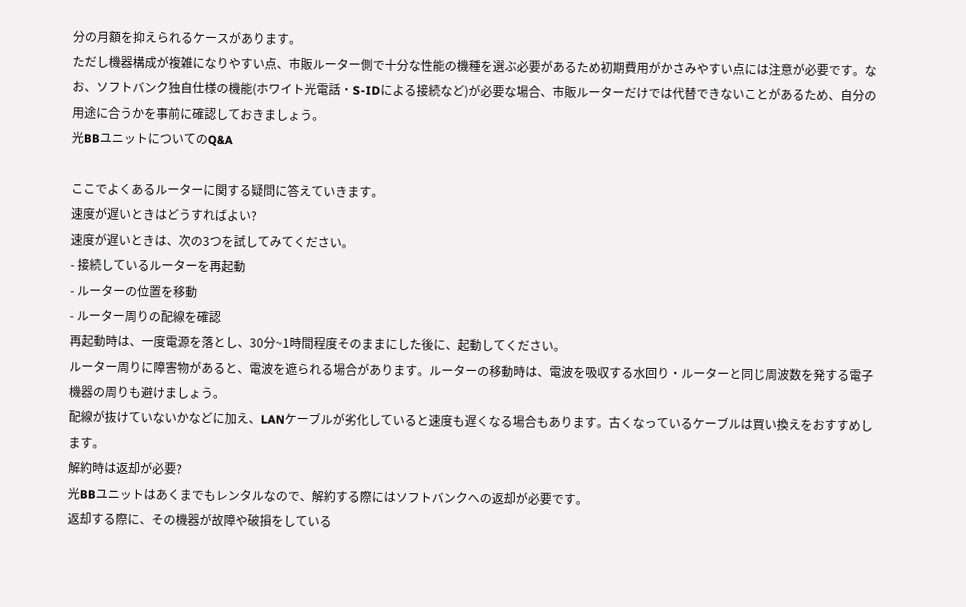分の月額を抑えられるケースがあります。
ただし機器構成が複雑になりやすい点、市販ルーター側で十分な性能の機種を選ぶ必要があるため初期費用がかさみやすい点には注意が必要です。なお、ソフトバンク独自仕様の機能(ホワイト光電話・S-IDによる接続など)が必要な場合、市販ルーターだけでは代替できないことがあるため、自分の用途に合うかを事前に確認しておきましょう。
光BBユニットについてのQ&A

ここでよくあるルーターに関する疑問に答えていきます。
速度が遅いときはどうすればよい?
速度が遅いときは、次の3つを試してみてください。
- 接続しているルーターを再起動
- ルーターの位置を移動
- ルーター周りの配線を確認
再起動時は、一度電源を落とし、30分~1時間程度そのままにした後に、起動してください。
ルーター周りに障害物があると、電波を遮られる場合があります。ルーターの移動時は、電波を吸収する水回り・ルーターと同じ周波数を発する電子機器の周りも避けましょう。
配線が抜けていないかなどに加え、LANケーブルが劣化していると速度も遅くなる場合もあります。古くなっているケーブルは買い換えをおすすめします。
解約時は返却が必要?
光BBユニットはあくまでもレンタルなので、解約する際にはソフトバンクへの返却が必要です。
返却する際に、その機器が故障や破損をしている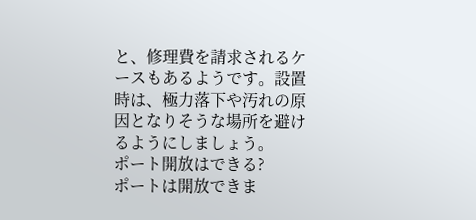と、修理費を請求されるケースもあるようです。設置時は、極力落下や汚れの原因となりそうな場所を避けるようにしましょう。
ポート開放はできる?
ポートは開放できま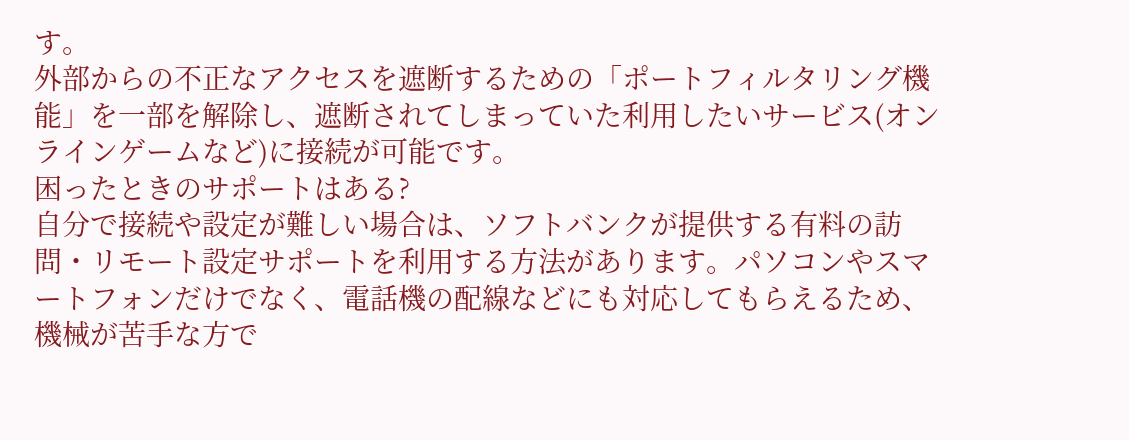す。
外部からの不正なアクセスを遮断するための「ポートフィルタリング機能」を一部を解除し、遮断されてしまっていた利用したいサービス(オンラインゲームなど)に接続が可能です。
困ったときのサポートはある?
自分で接続や設定が難しい場合は、ソフトバンクが提供する有料の訪問・リモート設定サポートを利用する方法があります。パソコンやスマートフォンだけでなく、電話機の配線などにも対応してもらえるため、機械が苦手な方で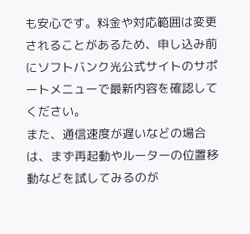も安心です。料金や対応範囲は変更されることがあるため、申し込み前にソフトバンク光公式サイトのサポートメニューで最新内容を確認してください。
また、通信速度が遅いなどの場合は、まず再起動やルーターの位置移動などを試してみるのが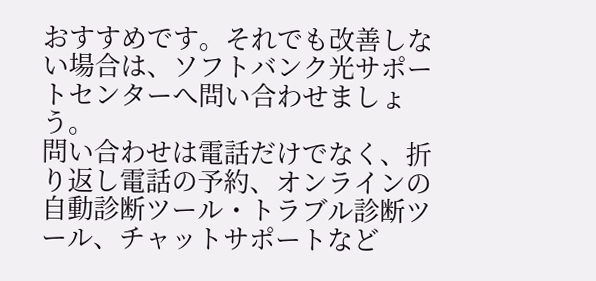おすすめです。それでも改善しない場合は、ソフトバンク光サポートセンターへ問い合わせましょう。
問い合わせは電話だけでなく、折り返し電話の予約、オンラインの自動診断ツール・トラブル診断ツール、チャットサポートなど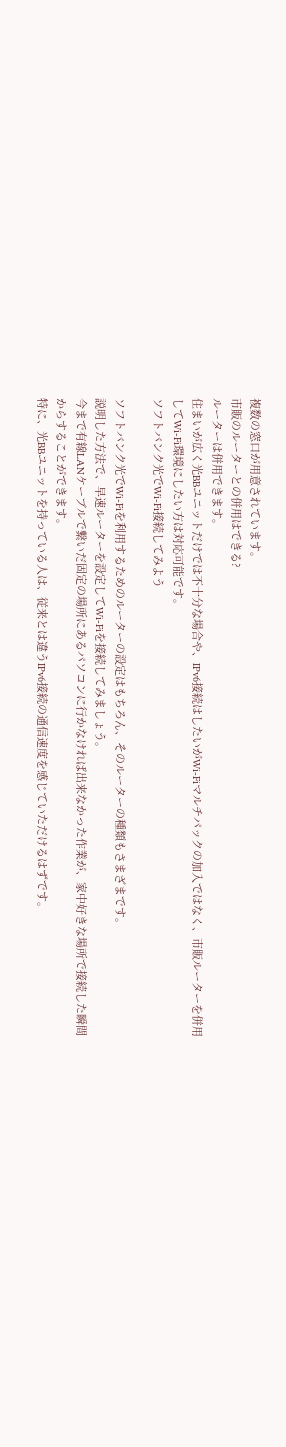複数の窓口が用意されています。
市販のルーターとの併用はできる?
ルーターは併用できます。
住まいが広く光BBユニットだけでは不十分な場合や、IPv6接続はしたいがWi-Fiマルチパックの加入ではなく、市販ルーターを併用してWi-Fi環境にしたい方は対応可能です。
ソフトバンク光でWi-Fi接続してみよう

ソフトバンク光でWi-Fiを利用するためのルーターの設定はもちろん、そのルーターの種類もさまざまです。
説明した方法で、早速ルーターを設定してWi-Fiを接続してみましょう。
今まで有線LANケーブルで繋いだ固定の場所にあるパソコンに行かなければ出来なかった作業が、家中好きな場所で接続した瞬間からすることができます。
特に、光BBユニットを持っている人は、従来とは違うIPv6接続の通信速度を感じていただけるはずです。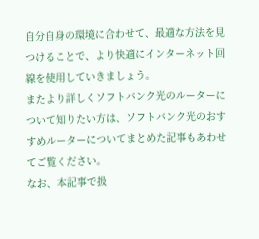自分自身の環境に合わせて、最適な方法を見つけることで、より快適にインターネット回線を使用していきましょう。
またより詳しくソフトバンク光のルーターについて知りたい方は、ソフトバンク光のおすすめルーターについてまとめた記事もあわせてご覧ください。
なお、本記事で扱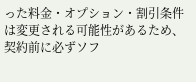った料金・オプション・割引条件は変更される可能性があるため、契約前に必ずソフ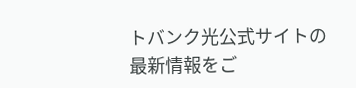トバンク光公式サイトの最新情報をご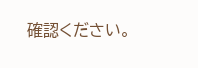確認ください。